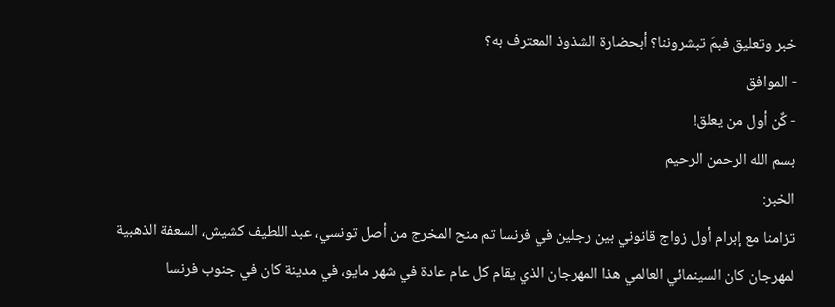خبر وتعليق فبمَ تبشروننا؟ أبحضارة الشذوذ المعترف به؟
- الموافق
- كٌن أول من يعلق!
بسم الله الرحمن الرحيم
الخبر:
تزامنا مع إبرام أول زواج قانوني بين رجلين في فرنسا تم منح المخرج من أصل تونسي، عبد اللطيف كشيش، السعفة الذهبية لمهرجان كان السينمائي العالمي هذا المهرجان الذي يقام كل عام عادة في شهر مايو، في مدينة كان في جنوب فرنسا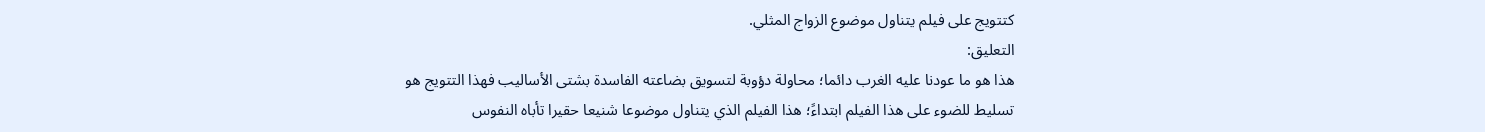كتتويج على فيلم يتناول موضوع الزواج المثلي.
التعليق:
هذا هو ما عودنا عليه الغرب دائما؛ محاولة دؤوبة لتسويق بضاعته الفاسدة بشتى الأساليب فهذا التتويج هو تسليط للضوء على هذا الفيلم ابتداءً؛ هذا الفيلم الذي يتناول موضوعا شنيعا حقيرا تأباه النفوس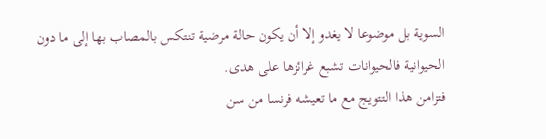السوية بل موضوعا لا يغدو إلا أن يكون حالة مرضية تنتكس بالمصاب بها إلى ما دون الحيوانية فالحيوانات تشبع غرائزها على هدى.
فتزامن هذا التتويج مع ما تعيشه فرنسا من سن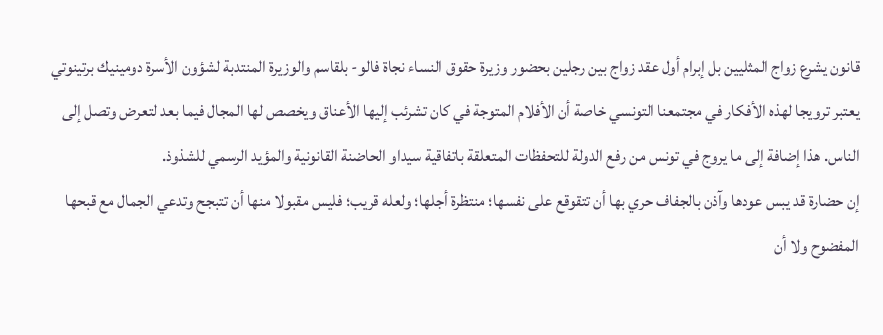قانون يشرع زواج المثليين بل إبرام أول عقد زواج بين رجلين بحضور وزيرة حقوق النساء نجاة فالو- بلقاسم والوزيرة المنتدبة لشؤون الأسرة دومينيك برتينوتي يعتبر ترويجا لهذه الأفكار في مجتمعنا التونسي خاصة أن الأفلام المتوجة في كان تشرئب إليها الأعناق ويخصص لها المجال فيما بعد لتعرض وتصل إلى الناس. هذا إضافة إلى ما يروج في تونس من رفع الدولة للتحفظات المتعلقة باتفاقية سيداو الحاضنة القانونية والمؤيد الرسمي للشذوذ.
إن حضارة قد يبس عودها وآذن بالجفاف حري بها أن تتقوقع على نفسها؛ منتظرة أجلها؛ ولعله قريب؛ فليس مقبولا منها أن تتبجح وتدعي الجمال مع قبحها المفضوح ولا أن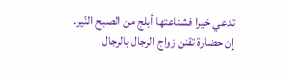تدعي خيرا فشناعتها أبلج من الصبح النّير.
إن حضارة تقنن زواج الرجال بالرجال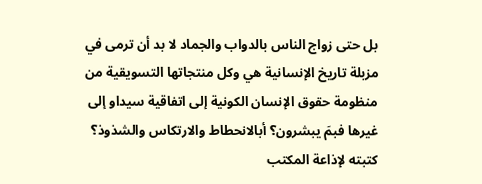بل حتى زواج الناس بالدواب والجماد لا بد أن ترمى في مزبلة تاريخ الإنسانية هي وكل منتجاتها التسويقية من منظومة حقوق الإنسان الكونية إلى اتفاقية سيداو إلى غيرها فبمَ يبشرون؟ أبالانحطاط والارتكاس والشذوذ؟
كتبته لإذاعة المكتب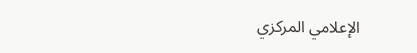الإعلامي المركزي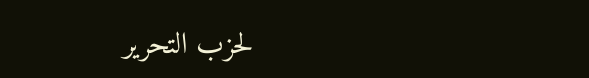لحزب التحرير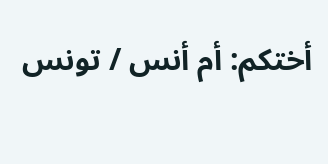أختكم: أم أنس / تونس